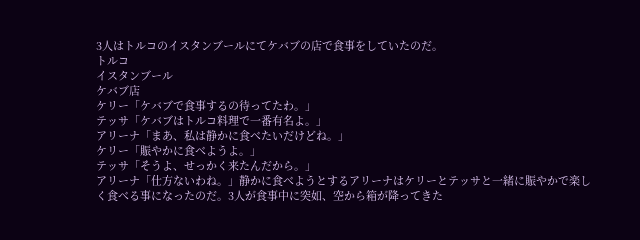3人はトルコのイスタンブールにてケバブの店で食事をしていたのだ。
トルコ
イスタンブール
ケバブ店
ケリー「ケバブで食事するの待ってたわ。」
テッサ「ケバブはトルコ料理で一番有名よ。」
アリーナ「まあ、私は静かに食べたいだけどね。」
ケリー「賑やかに食べようよ。」
テッサ「そうよ、せっかく来たんだから。」
アリーナ「仕方ないわね。」静かに食べようとするアリーナはケリーとテッサと一緒に賑やかで楽しく食べる事になったのだ。3人が食事中に突如、空から箱が降ってきた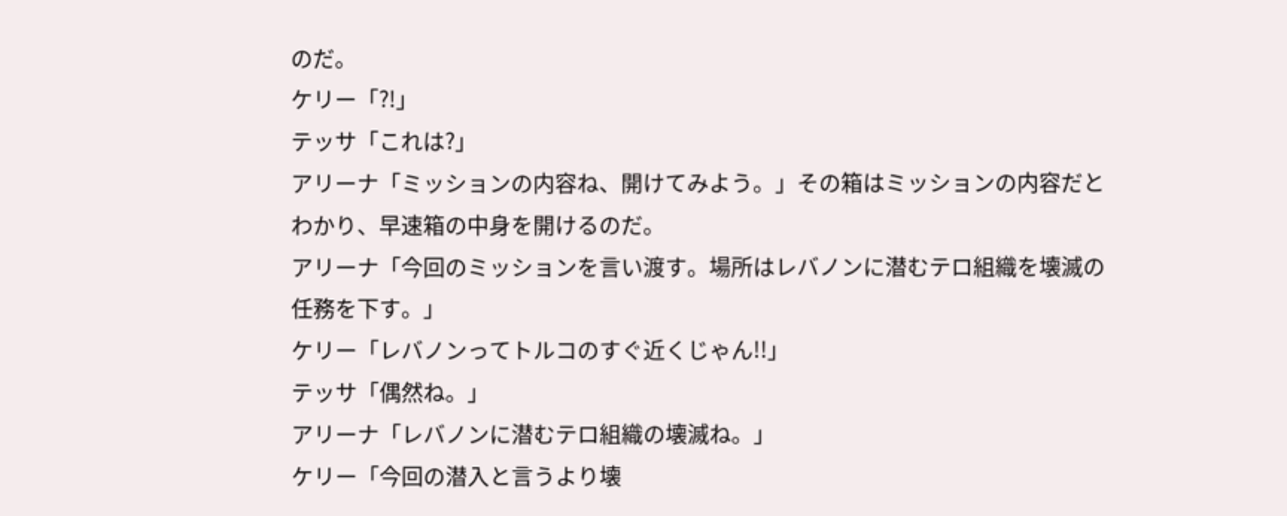のだ。
ケリー「?!」
テッサ「これは?」
アリーナ「ミッションの内容ね、開けてみよう。」その箱はミッションの内容だとわかり、早速箱の中身を開けるのだ。
アリーナ「今回のミッションを言い渡す。場所はレバノンに潜むテロ組織を壊滅の任務を下す。」
ケリー「レバノンってトルコのすぐ近くじゃん!!」
テッサ「偶然ね。」
アリーナ「レバノンに潜むテロ組織の壊滅ね。」
ケリー「今回の潜入と言うより壊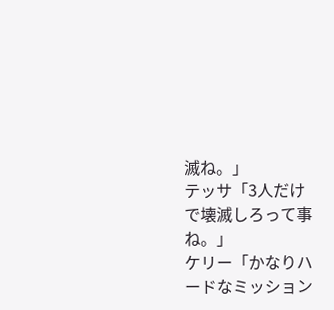滅ね。」
テッサ「3人だけで壊滅しろって事ね。」
ケリー「かなりハードなミッション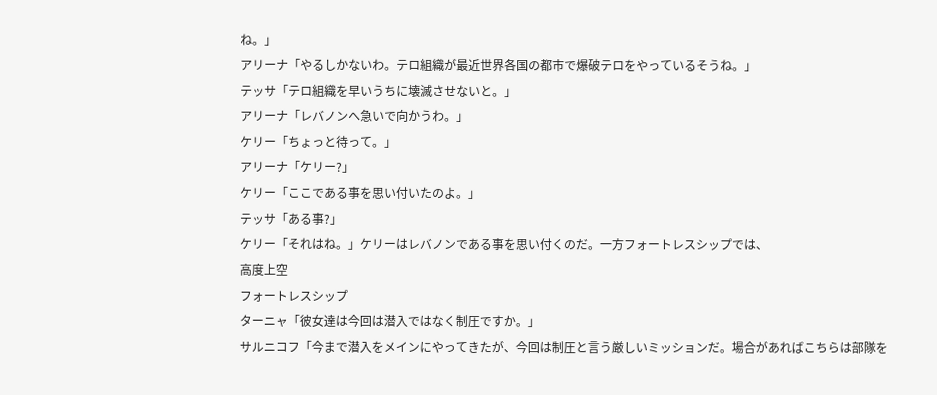ね。」
アリーナ「やるしかないわ。テロ組織が最近世界各国の都市で爆破テロをやっているそうね。」
テッサ「テロ組織を早いうちに壊滅させないと。」
アリーナ「レバノンへ急いで向かうわ。」
ケリー「ちょっと待って。」
アリーナ「ケリー?」
ケリー「ここである事を思い付いたのよ。」
テッサ「ある事?」
ケリー「それはね。」ケリーはレバノンである事を思い付くのだ。一方フォートレスシップでは、
高度上空
フォートレスシップ
ターニャ「彼女達は今回は潜入ではなく制圧ですか。」
サルニコフ「今まで潜入をメインにやってきたが、今回は制圧と言う厳しいミッションだ。場合があればこちらは部隊を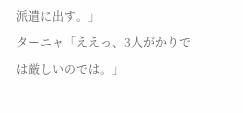派遣に出す。」
ターニャ「ええっ、3人がかりでは厳しいのでは。」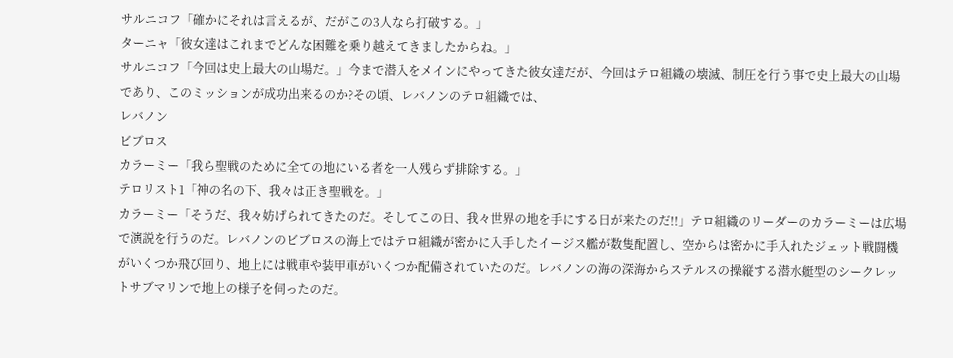サルニコフ「確かにそれは言えるが、だがこの3人なら打破する。」
ターニャ「彼女達はこれまでどんな困難を乗り越えてきましたからね。」
サルニコフ「今回は史上最大の山場だ。」今まで潜入をメインにやってきた彼女達だが、今回はテロ組織の壊滅、制圧を行う事で史上最大の山場であり、このミッションが成功出来るのか?その頃、レバノンのテロ組織では、
レバノン
ビブロス
カラーミー「我ら聖戦のために全ての地にいる者を一人残らず排除する。」
テロリスト1「神の名の下、我々は正き聖戦を。」
カラーミー「そうだ、我々妨げられてきたのだ。そしてこの日、我々世界の地を手にする日が来たのだ!!」テロ組織のリーダーのカラーミーは広場で演説を行うのだ。レバノンのビブロスの海上ではテロ組織が密かに入手したイージス艦が数隻配置し、空からは密かに手入れたジェット戦闘機がいくつか飛び回り、地上には戦車や装甲車がいくつか配備されていたのだ。レバノンの海の深海からステルスの操縦する潜水艇型のシークレットサブマリンで地上の様子を伺ったのだ。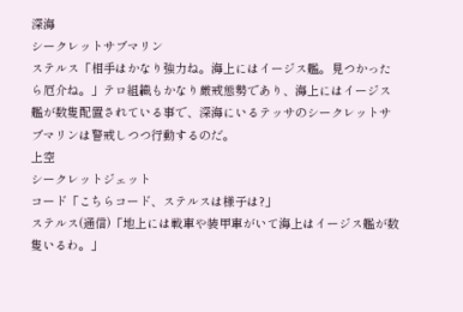深海
シークレットサブマリン
ステルス「相手はかなり強力ね。海上にはイージス艦。見つかったら厄介ね。」テロ組織もかなり厳戒態勢であり、海上にはイージス艦が数隻配置されている事で、深海にいるテッサのシークレットサブマリンは警戒しつつ行動するのだ。
上空
シークレットジェット
コード「こちらコード、ステルスは様子は?」
ステルス(通信)「地上には戦車や装甲車がいて海上はイージス艦が数隻いるわ。」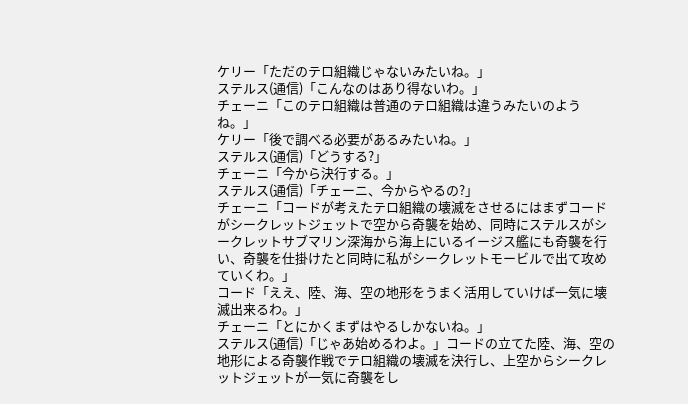ケリー「ただのテロ組織じゃないみたいね。」
ステルス(通信)「こんなのはあり得ないわ。」
チェーニ「このテロ組織は普通のテロ組織は違うみたいのようね。」
ケリー「後で調べる必要があるみたいね。」
ステルス(通信)「どうする?」
チェーニ「今から決行する。」
ステルス(通信)「チェーニ、今からやるの?」
チェーニ「コードが考えたテロ組織の壊滅をさせるにはまずコードがシークレットジェットで空から奇襲を始め、同時にステルスがシークレットサブマリン深海から海上にいるイージス艦にも奇襲を行い、奇襲を仕掛けたと同時に私がシークレットモービルで出て攻めていくわ。」
コード「ええ、陸、海、空の地形をうまく活用していけば一気に壊滅出来るわ。」
チェーニ「とにかくまずはやるしかないね。」
ステルス(通信)「じゃあ始めるわよ。」コードの立てた陸、海、空の地形による奇襲作戦でテロ組織の壊滅を決行し、上空からシークレットジェットが一気に奇襲をし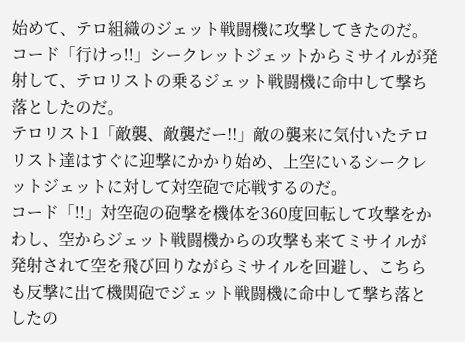始めて、テロ組織のジェット戦闘機に攻撃してきたのだ。
コード「行けっ!!」シークレットジェットからミサイルが発射して、テロリストの乗るジェット戦闘機に命中して撃ち落としたのだ。
テロリスト1「敵襲、敵襲だー!!」敵の襲来に気付いたテロリスト達はすぐに迎撃にかかり始め、上空にいるシークレットジェットに対して対空砲で応戦するのだ。
コード「!!」対空砲の砲撃を機体を360度回転して攻撃をかわし、空からジェット戦闘機からの攻撃も来てミサイルが発射されて空を飛び回りながらミサイルを回避し、こちらも反撃に出て機関砲でジェット戦闘機に命中して撃ち落としたの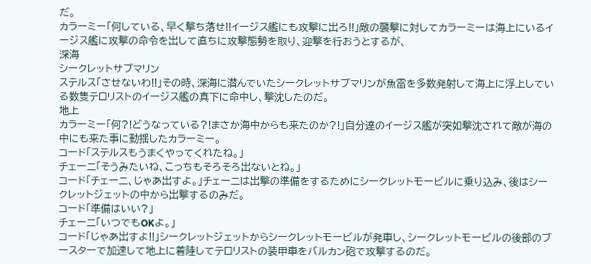だ。
カラーミー「何している、早く撃ち落せ!!イージス艦にも攻撃に出ろ!!」敵の襲撃に対してカラーミーは海上にいるイージス艦に攻撃の命令を出して直ちに攻撃態勢を取り、迎撃を行おうとするが、
深海
シークレットサブマリン
ステルス「させないわ!!」その時、深海に潜んでいたシークレットサブマリンが魚雷を多数発射して海上に浮上している数隻テロリストのイージス艦の真下に命中し、撃沈したのだ。
地上
カラーミー「何?!どうなっている?!まさか海中からも来たのか?!」自分達のイージス艦が突如撃沈されて敵が海の中にも来た事に動揺したカラーミー。
コード「ステルスもうまくやってくれたね。」
チェーニ「そうみたいね、こっちもそろそろ出ないとね。」
コード「チェーニ、じゃあ出すよ。」チェーニは出撃の準備をするためにシークレットモービルに乗り込み、後はシークレットジェットの中から出撃するのみだ。
コード「準備はいい?」
チェーニ「いつでもOKよ。」
コード「じゃあ出すよ!!」シークレットジェットからシークレットモービルが発車し、シークレットモービルの後部のブースターで加速して地上に着陸してテロリストの装甲車をバルカン砲で攻撃するのだ。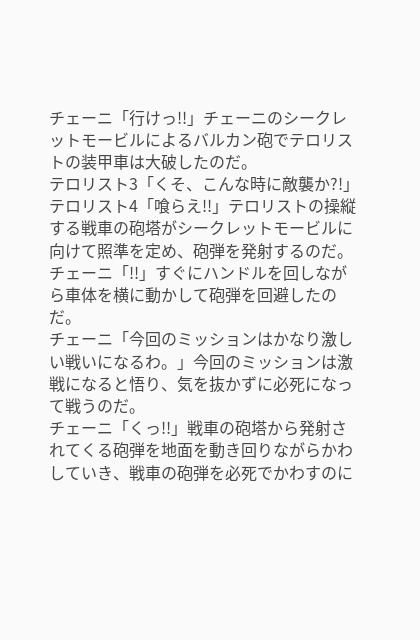チェーニ「行けっ!!」チェーニのシークレットモービルによるバルカン砲でテロリストの装甲車は大破したのだ。
テロリスト3「くそ、こんな時に敵襲か?!」
テロリスト4「喰らえ!!」テロリストの操縦する戦車の砲塔がシークレットモービルに向けて照準を定め、砲弾を発射するのだ。
チェーニ「!!」すぐにハンドルを回しながら車体を横に動かして砲弾を回避したのだ。
チェーニ「今回のミッションはかなり激しい戦いになるわ。」今回のミッションは激戦になると悟り、気を抜かずに必死になって戦うのだ。
チェーニ「くっ!!」戦車の砲塔から発射されてくる砲弾を地面を動き回りながらかわしていき、戦車の砲弾を必死でかわすのに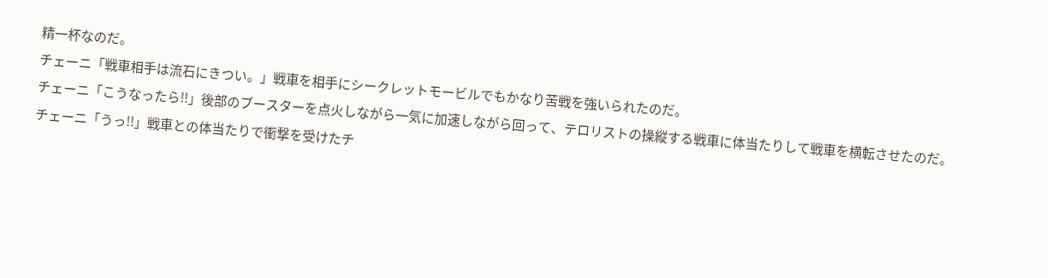精一杯なのだ。
チェーニ「戦車相手は流石にきつい。」戦車を相手にシークレットモービルでもかなり苦戦を強いられたのだ。
チェーニ「こうなったら!!」後部のブースターを点火しながら一気に加速しながら回って、テロリストの操縦する戦車に体当たりして戦車を横転させたのだ。
チェーニ「うっ!!」戦車との体当たりで衝撃を受けたチ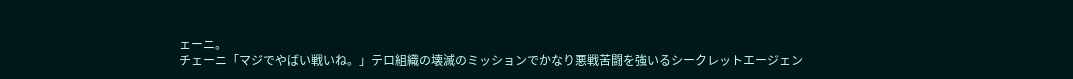ェーニ。
チェーニ「マジでやばい戦いね。」テロ組織の壊滅のミッションでかなり悪戦苦闘を強いるシークレットエージェン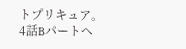トプリキュア。
4話Bパートへ